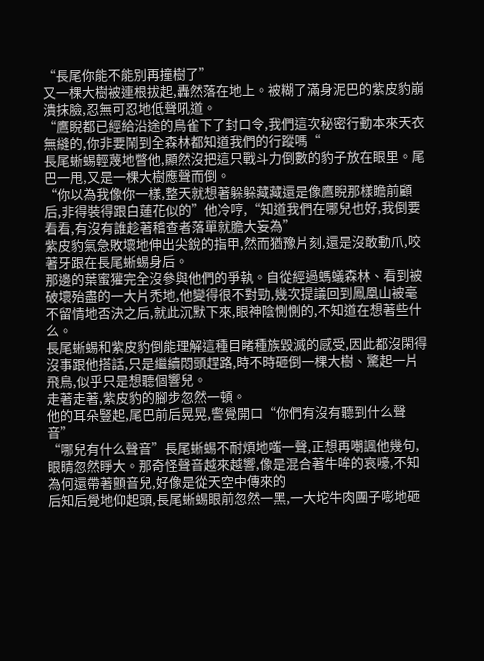“長尾你能不能別再撞樹了”
又一棵大樹被連根拔起,轟然落在地上。被糊了滿身泥巴的紫皮豹崩潰抹臉,忍無可忍地低聲吼道。
“鷹睨都已經給沿途的鳥雀下了封口令,我們這次秘密行動本來天衣無縫的,你非要鬧到全森林都知道我們的行蹤嗎“
長尾蜥蜴輕蔑地瞥他,顯然沒把這只戰斗力倒數的豹子放在眼里。尾巴一甩,又是一棵大樹應聲而倒。
“你以為我像你一樣,整天就想著躲躲藏藏還是像鷹睨那樣瞻前顧后,非得裝得跟白蓮花似的”他冷哼,“知道我們在哪兒也好,我倒要看看,有沒有誰趁著稽查者落單就膽大妄為”
紫皮豹氣急敗壞地伸出尖銳的指甲,然而猶豫片刻,還是沒敢動爪,咬著牙跟在長尾蜥蜴身后。
那邊的葉蜜獾完全沒參與他們的爭執。自從經過螞蟻森林、看到被破壞殆盡的一大片禿地,他變得很不對勁,幾次提議回到鳳凰山被毫不留情地否決之后,就此沉默下來,眼神陰惻惻的,不知道在想著些什么。
長尾蜥蜴和紫皮豹倒能理解這種目睹種族毀滅的感受,因此都沒閑得沒事跟他搭話,只是繼續悶頭趕路,時不時砸倒一棵大樹、驚起一片飛鳥,似乎只是想聽個響兒。
走著走著,紫皮豹的腳步忽然一頓。
他的耳朵豎起,尾巴前后晃晃,警覺開口“你們有沒有聽到什么聲音”
“哪兒有什么聲音”長尾蜥蜴不耐煩地嗤一聲,正想再嘲諷他幾句,眼睛忽然睜大。那奇怪聲音越來越響,像是混合著牛哞的哀嚎,不知為何還帶著顫音兒,好像是從天空中傳來的
后知后覺地仰起頭,長尾蜥蜴眼前忽然一黑,一大坨牛肉團子嘭地砸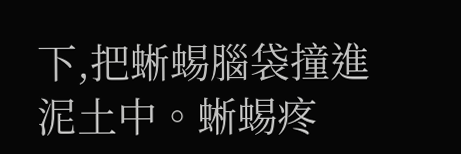下,把蜥蜴腦袋撞進泥土中。蜥蜴疼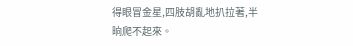得眼冒金星,四肢胡亂地扒拉著,半晌爬不起來。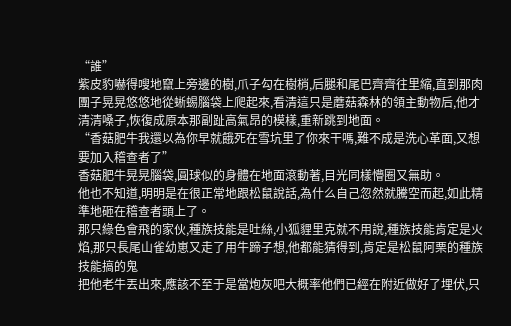“誰”
紫皮豹嚇得嗖地竄上旁邊的樹,爪子勾在樹梢,后腿和尾巴齊齊往里縮,直到那肉團子晃晃悠悠地從蜥蜴腦袋上爬起來,看清這只是蘑菇森林的領主動物后,他才清清嗓子,恢復成原本那副趾高氣昂的模樣,重新跳到地面。
“香菇肥牛我還以為你早就餓死在雪坑里了你來干嗎,難不成是洗心革面,又想要加入稽查者了”
香菇肥牛晃晃腦袋,圓球似的身體在地面滾動著,目光同樣懵圈又無助。
他也不知道,明明是在很正常地跟松鼠說話,為什么自己忽然就騰空而起,如此精準地砸在稽查者頭上了。
那只綠色會飛的家伙,種族技能是吐絲,小狐貍里克就不用說,種族技能肯定是火焰,那只長尾山雀幼崽又走了用牛蹄子想,他都能猜得到,肯定是松鼠阿栗的種族技能搞的鬼
把他老牛丟出來,應該不至于是當炮灰吧大概率他們已經在附近做好了埋伏,只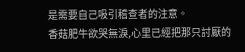是需要自己吸引稽查者的注意。
香菇肥牛欲哭無淚,心里已經把那只討厭的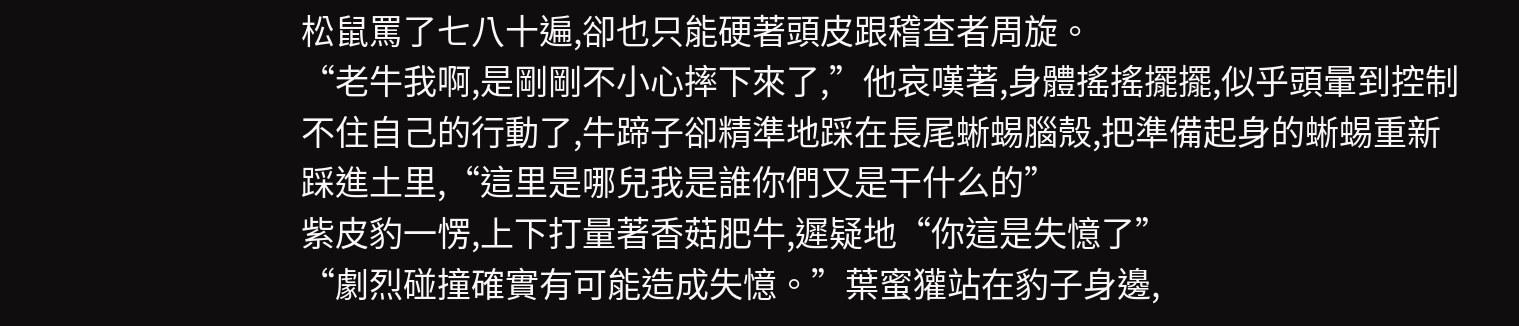松鼠罵了七八十遍,卻也只能硬著頭皮跟稽查者周旋。
“老牛我啊,是剛剛不小心摔下來了,”他哀嘆著,身體搖搖擺擺,似乎頭暈到控制不住自己的行動了,牛蹄子卻精準地踩在長尾蜥蜴腦殼,把準備起身的蜥蜴重新踩進土里,“這里是哪兒我是誰你們又是干什么的”
紫皮豹一愣,上下打量著香菇肥牛,遲疑地“你這是失憶了”
“劇烈碰撞確實有可能造成失憶。”葉蜜獾站在豹子身邊,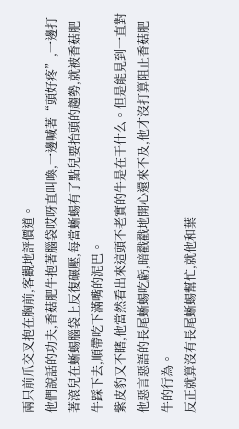兩只前爪交叉抱在胸前,客觀地評價道。
他們說話的功夫,香菇肥牛抱著腦袋哎呀直叫喚,一邊喊著“頭好疼”,一邊打著滾兒在蜥蜴腦袋上反復碾壓,每當蜥蜴有了點兒要抬頭的趨勢,就被香菇肥牛踩下去,順帶吃下滿嘴的泥巴。
紫皮豹又不瞎,他當然看出來這頭不老實的牛是在干什么。但是能見到一直對他惡言惡語的長尾蜥蜴吃虧,暗戳戳地開心還來不及,他才沒打算阻止香菇肥牛的行為。
反正就算沒有長尾蜥蜴幫忙,就他和葉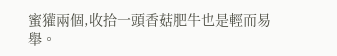蜜獾兩個,收拾一頭香菇肥牛也是輕而易舉。